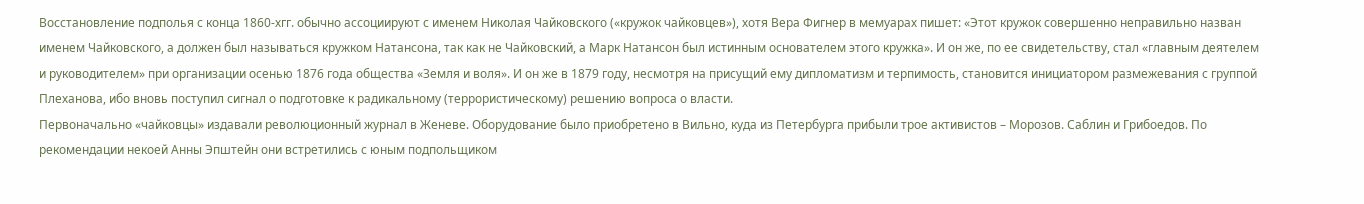Восстановление подполья с конца 1860-хгг. обычно ассоциируют с именем Николая Чайковского («кружок чайковцев»), хотя Вера Фигнер в мемуарах пишет: «Этот кружок совершенно неправильно назван именем Чайковского, а должен был называться кружком Натансона, так как не Чайковский, а Марк Натансон был истинным основателем этого кружка». И он же, по ее свидетельству, стал «главным деятелем и руководителем» при организации осенью 1876 года общества «Земля и воля». И он же в 1879 году, несмотря на присущий ему дипломатизм и терпимость, становится инициатором размежевания с группой Плеханова, ибо вновь поступил сигнал о подготовке к радикальному (террористическому) решению вопроса о власти.
Первоначально «чайковцы» издавали революционный журнал в Женеве. Оборудование было приобретено в Вильно, куда из Петербурга прибыли трое активистов – Морозов. Саблин и Грибоедов. По рекомендации некоей Анны Эпштейн они встретились с юным подпольщиком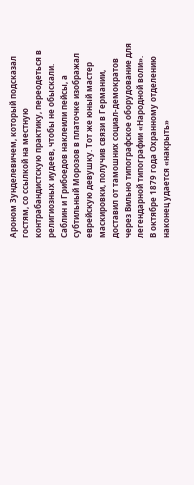Ароном Зунделевичем, который подсказал гостям, со ссылкой на местную контрабандистскую практику, переодеться в религиозных иудеев, чтобы не обыскали. Саблин и Грибоедов наклеили пейсы, а субтильный Морозов в платочке изображал еврейскую девушку. Тот же юный мастер маскировки, получив связи в Германии, доставил от тамошних социал-демократов через Вильно типографское оборудование для легендарной типографии «Народной воли».
В октябре 1879 года Охранному отделению наконец удается «накрыть»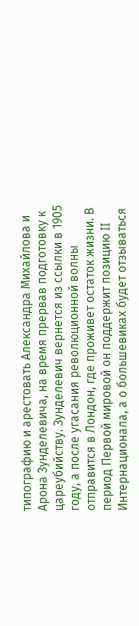типографию и арестовать Александра Михайлова и Арона Зунделевича, на время прервав подготовку к цареубийству. Зунделевич вернется из ссылки в 1905 году, а после угасания революционной волны отправится в Лондон, где проживет остаток жизни. В период Первой мировой он поддержит позицию II Интернационала, а о большевиках будет отзываться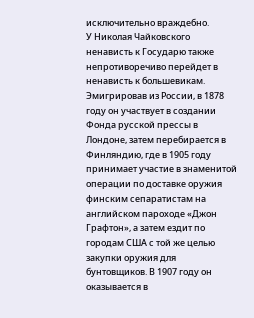исключительно враждебно.
У Николая Чайковского ненависть к Государю также непротиворечиво перейдет в ненависть к большевикам. Эмигрировав из России, в 1878 году он участвует в создании Фонда русской прессы в Лондоне, затем перебирается в Финляндию, где в 1905 году принимает участие в знаменитой операции по доставке оружия финским сепаратистам на английском пароходе «Джон Графтон», а затем ездит по городам США с той же целью закупки оружия для бунтовщиков. В 1907 году он оказывается в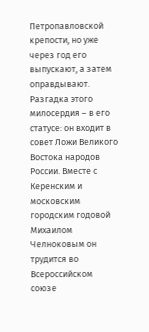Петропавловской крепости, но уже через год его выпускают, а затем оправдывают. Разгадка этого милосердия – в его статусе: он входит в совет Ложи Великого Востока народов России. Вместе с Керенским и московским городским годовой Михаилом Челноковым он трудится во Всероссийском союзе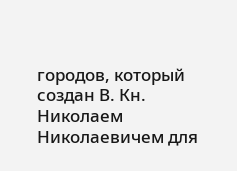городов, который создан В. Кн. Николаем Николаевичем для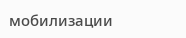мобилизации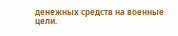денежных средств на военные цели.